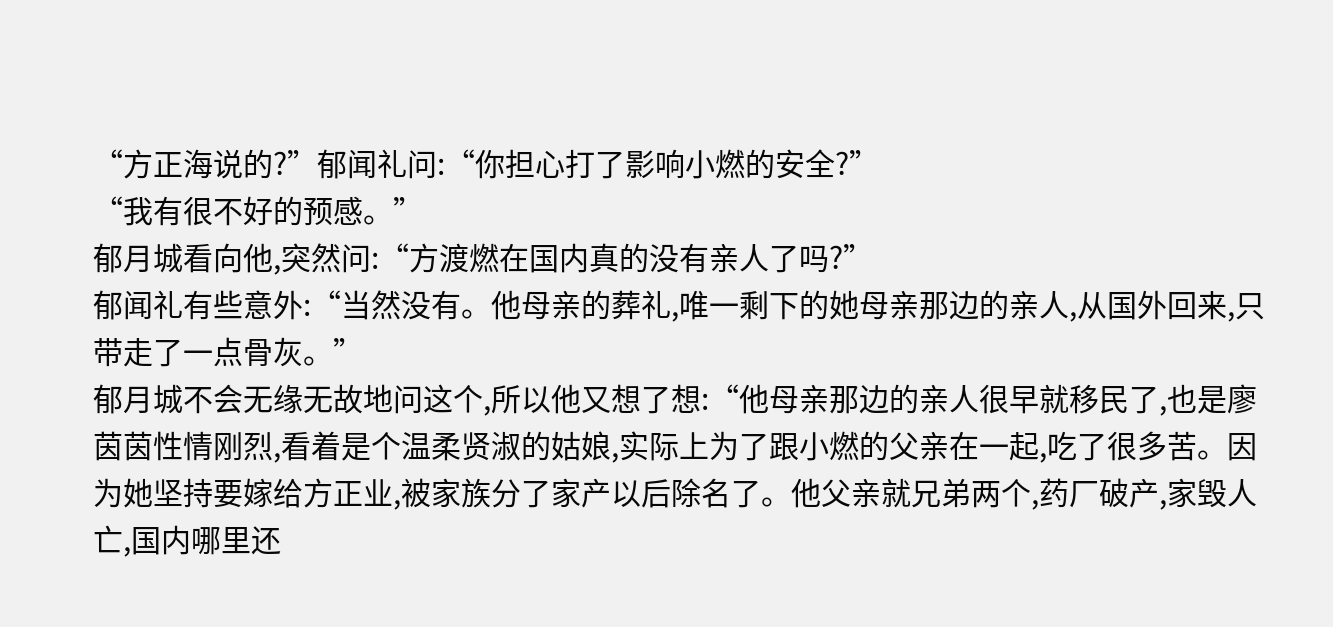“方正海说的?”郁闻礼问:“你担心打了影响小燃的安全?”
“我有很不好的预感。”
郁月城看向他,突然问:“方渡燃在国内真的没有亲人了吗?”
郁闻礼有些意外:“当然没有。他母亲的葬礼,唯一剩下的她母亲那边的亲人,从国外回来,只带走了一点骨灰。”
郁月城不会无缘无故地问这个,所以他又想了想:“他母亲那边的亲人很早就移民了,也是廖茵茵性情刚烈,看着是个温柔贤淑的姑娘,实际上为了跟小燃的父亲在一起,吃了很多苦。因为她坚持要嫁给方正业,被家族分了家产以后除名了。他父亲就兄弟两个,药厂破产,家毁人亡,国内哪里还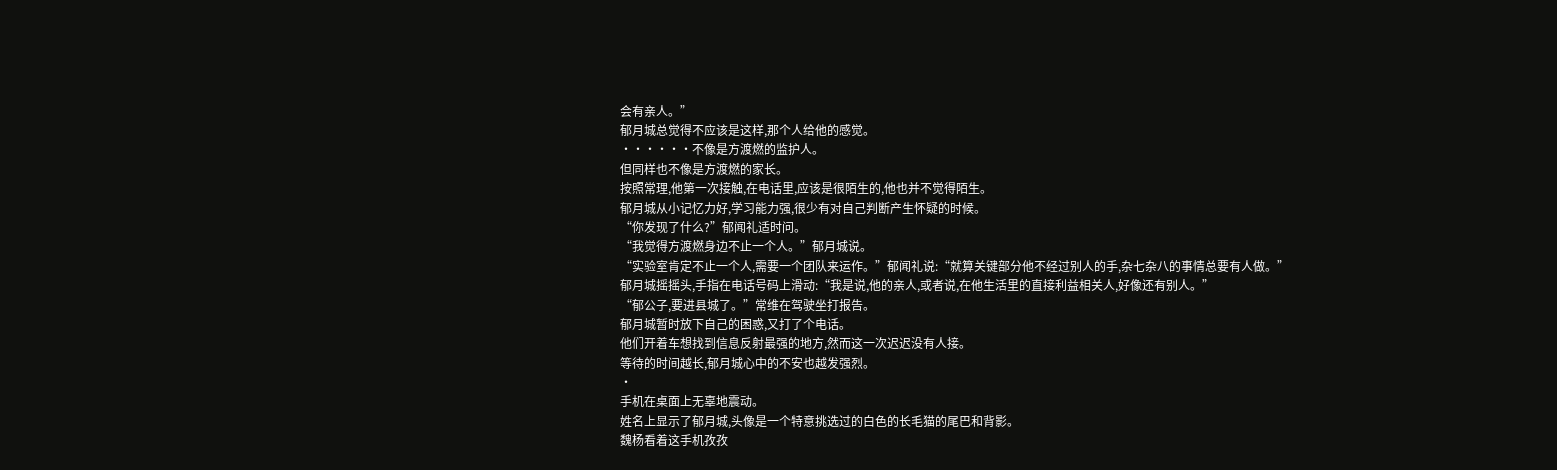会有亲人。”
郁月城总觉得不应该是这样,那个人给他的感觉。
······不像是方渡燃的监护人。
但同样也不像是方渡燃的家长。
按照常理,他第一次接触,在电话里,应该是很陌生的,他也并不觉得陌生。
郁月城从小记忆力好,学习能力强,很少有对自己判断产生怀疑的时候。
“你发现了什么?”郁闻礼适时问。
“我觉得方渡燃身边不止一个人。”郁月城说。
“实验室肯定不止一个人,需要一个团队来运作。”郁闻礼说:“就算关键部分他不经过别人的手,杂七杂八的事情总要有人做。”
郁月城摇摇头,手指在电话号码上滑动:“我是说,他的亲人,或者说,在他生活里的直接利益相关人,好像还有别人。”
“郁公子,要进县城了。”常维在驾驶坐打报告。
郁月城暂时放下自己的困惑,又打了个电话。
他们开着车想找到信息反射最强的地方,然而这一次迟迟没有人接。
等待的时间越长,郁月城心中的不安也越发强烈。
·
手机在桌面上无辜地震动。
姓名上显示了郁月城,头像是一个特意挑选过的白色的长毛猫的尾巴和背影。
魏杨看着这手机孜孜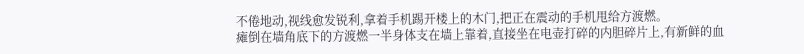不倦地动,视线愈发锐利,拿着手机踢开楼上的木门,把正在震动的手机甩给方渡燃。
瘫倒在墙角底下的方渡燃一半身体支在墙上靠着,直接坐在电壶打碎的内胆碎片上,有新鲜的血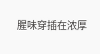腥味穿插在浓厚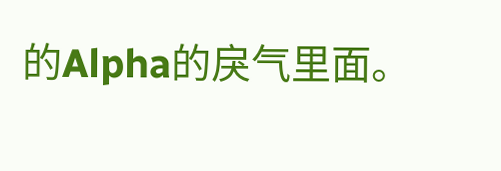的Alpha的戾气里面。